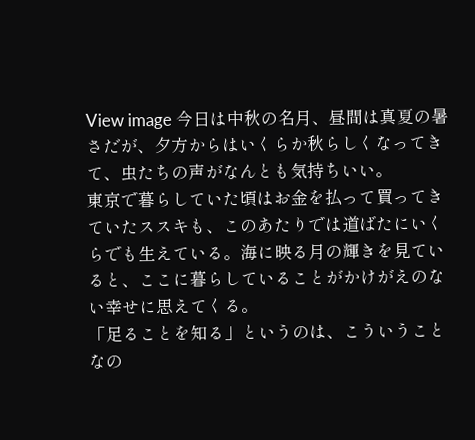View image 今日は中秋の名月、昼間は真夏の暑さだが、夕方からはいくらか秋らしくなってきて、虫たちの声がなんとも気持ちいい。
東京で暮らしていた頃はお金を払って買ってきていたススキも、このあたりでは道ばたにいくらでも生えている。海に映る月の輝きを見ていると、ここに暮らしていることがかけがえのない幸せに思えてくる。
「足ることを知る」というのは、こういうことなの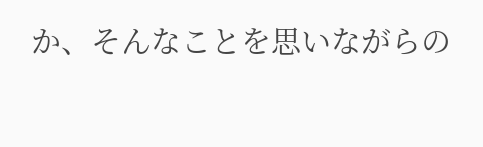か、そんなことを思いながらの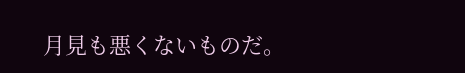月見も悪くないものだ。